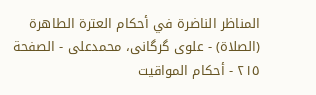المناظر الناضرة في أحکام العترة الطاهرة (الصلاة) - علوی گرگانی، محمدعلی - الصفحة ٢١٥ - أحكام المواقيت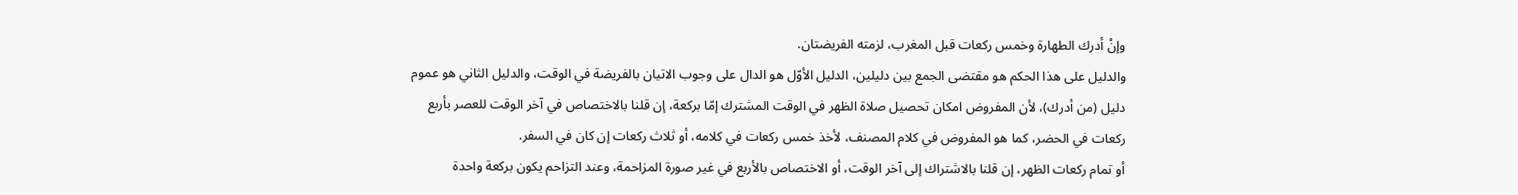وإنْ أدرك الطهارة وخمس ركعات قبل المغرب، لزمته الفريضتان.
والدليل على هذا الحكم هو مقتضى الجمع بين دليلين، الدليل الأوّل هو الدال على وجوب الاتيان بالفريضة في الوقت، والدليل الثاني هو عموم دليل (من أدرك)، لأن المفروض امكان تحصيل صلاة الظهر في الوقت المشترك إمّا بركعة، إن قلنا بالاختصاص في آخر الوقت للعصر بأربع ركعات في الحضر، كما هو المفروض في كلام المصنف، لأخذ خمس ركعات في كلامه، أو ثلاث ركعات إن كان في السفر.
أو تمام ركعات الظهر، إن قلنا بالاشتراك إلى آخر الوقت، أو الاختصاص بالأربع في غير صورة المزاحمة، وعند التزاحم يكون بركعة واحدة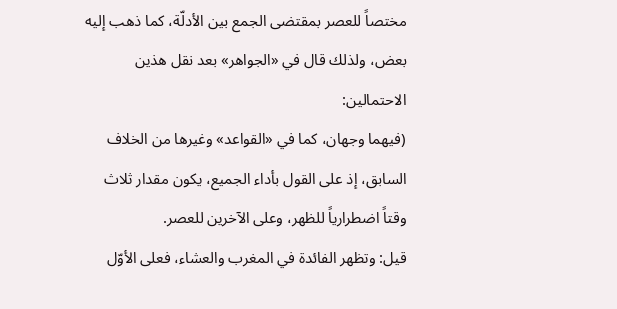مختصاً للعصر بمقتضى الجمع بين الأدلّة، كما ذهب إليه بعض، ولذلك قال في «الجواهر» بعد نقل هذين الاحتمالين:
(فيهما وجهان، كما في «القواعد» وغيرها من الخلاف السابق، إذ على القول بأداء الجميع، يكون مقدار ثلاث وقتاً اضطرارياً للظهر، وعلى الآخرين للعصر.
قيل: وتظهر الفائدة في المغرب والعشاء، فعلى الأوّل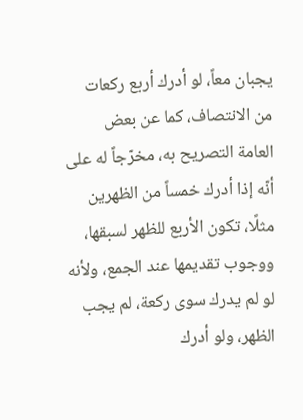يجبان معاً، لو أدرك أربع ركعات من الانتصاف، كما عن بعض العامة التصريح به، مخرّجاً له على أنّه إذا أدرك خمساً من الظهرين مثلًا، تكون الأربع للظهر لسبقها، ووجوب تقديمها عند الجمع، ولأنه لو لم يدرك سوى ركعة، لم يجب الظهر، ولو أدرك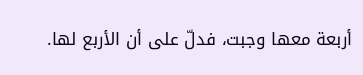أربعة معها وجبت، فدلّ على أن الأربع لها.